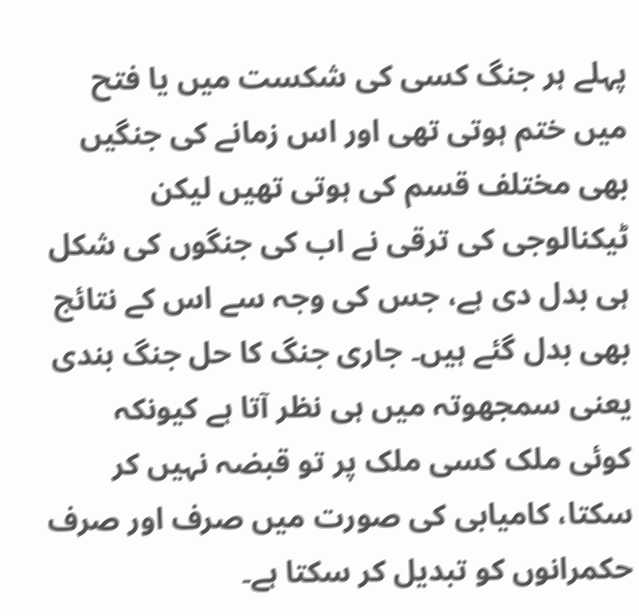پہلے ہر جنگ کسی کی شکست میں یا فتح میں ختم ہوتی تھی اور اس زمانے کی جنگیں بھی مختلف قسم کی ہوتی تھیں لیکن ٹیکنالوجی کی ترقی نے اب کی جنگوں کی شکل ہی بدل دی ہے، جس کی وجہ سے اس کے نتائج بھی بدل گئے ہیں۔ جاری جنگ کا حل جنگ بندی یعنی سمجھوتہ میں ہی نظر آتا ہے کیونکہ کوئی ملک کسی ملک پر تو قبضہ نہیں کر سکتا، کامیابی کی صورت میں صرف اور صرف حکمرانوں کو تبدیل کر سکتا ہے۔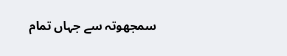سمجھوتہ سے جہاں تمام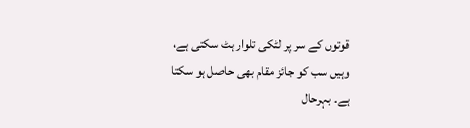قوتوں کے سر پر لٹکی تلوار ہٹ سکتی ہے، وہیں سب کو جائز مقام بھی حاصل ہو سکتا ہے۔ بہرحال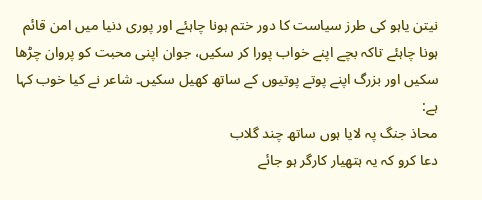نیتن یاہو کی طرز سیاست کا دور ختم ہونا چاہئے اور پوری دنیا میں امن قائم ہونا چاہئے تاکہ بچے اپنے خواب پورا کر سکیں، جوان اپنی محبت کو پروان چڑھا سکیں اور بزرگ اپنے پوتے پوتیوں کے ساتھ کھیل سکیں۔ شاعر نے کیا خوب کہا ہے:
محاذ جنگ پہ لایا ہوں ساتھ چند گلاب
دعا کرو کہ یہ ہتھیار کارگر ہو جائے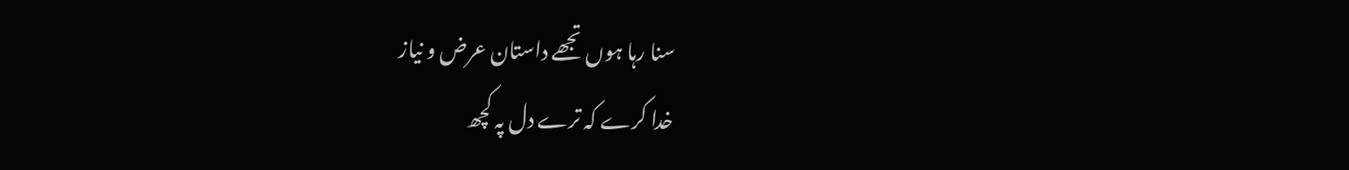سنا رہا ہوں تجھے داستان عرض و نیاز
خدا کرے کہ ترے دل پہ کچھ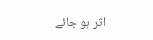اثر ہو جائے